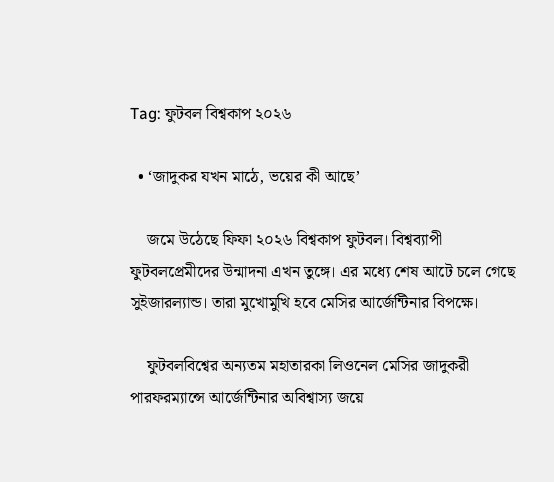Tag: ফুটবল বিশ্বকাপ ২০২৬

  • ‘জাদুকর যখন মাঠে, ভয়ের কী আছে’

    জমে উঠেছে ফিফা ২০২৬ বিশ্বকাপ ফুটবল। বিশ্বব্যাপী ফুটবলপ্রেমীদের উন্মাদনা এখন তুঙ্গে। এর মধ্যে শেষ আটে চলে গেছে সুইজারল্যান্ড। তারা মুখোমুখি হবে মেসির আর্জেন্টিনার বিপক্ষে।

    ফুটবলবিশ্বের অন্যতম মহাতারকা লিওনেল মেসির জাদুকরী পারফরম্যান্সে আর্জেন্টিনার অবিশ্বাস্য জয়ে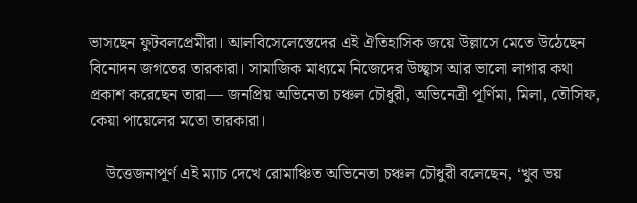ভাসছেন ফুটবলপ্রেমীরা। আলবিসেলেস্তেদের এই ঐতিহাসিক জয়ে উল্লাসে মেতে উঠেছেন বিনোদন জগতের তারকারা। সামাজিক মাধ্যমে নিজেদের উচ্ছ্বাস আর ভালো লাগার কথা প্রকাশ করেছেন তারা— জনপ্রিয় অভিনেতা চঞ্চল চৌধুরী, অভিনেত্রী পূর্ণিমা, মিলা, তৌসিফ, কেয়া পায়েলের মতো তারকারা।

    উত্তেজনাপূর্ণ এই ম্যাচ দেখে রোমাঞ্চিত অভিনেতা চঞ্চল চৌধুরী বলেছেন, ‘খুব ভয়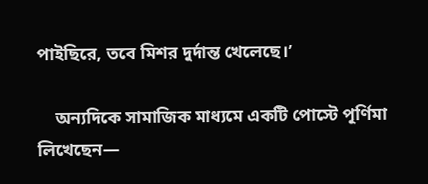পাইছিরে, তবে মিশর দুর্দান্ত খেলেছে।’

    অন্যদিকে সামাজিক মাধ্যমে একটি পোস্টে পূর্ণিমা লিখেছেন—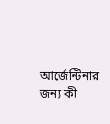আর্জেন্টিনার জন্য কী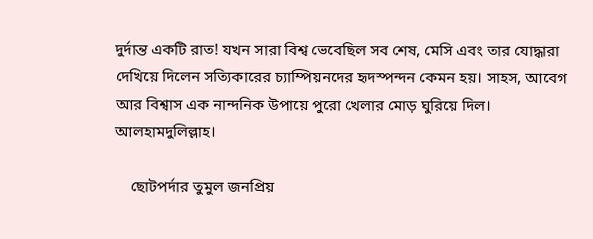দুর্দান্ত একটি রাত! যখন সারা বিশ্ব ভেবেছিল সব শেষ, মেসি এবং তার যোদ্ধারা দেখিয়ে দিলেন সত্যিকারের চ্যাম্পিয়নদের হৃদস্পন্দন কেমন হয়। সাহস, আবেগ আর বিশ্বাস এক নান্দনিক উপায়ে পুরো খেলার মোড় ঘুরিয়ে দিল। আলহামদুলিল্লাহ।

    ছোটপর্দার তুমুল জনপ্রিয়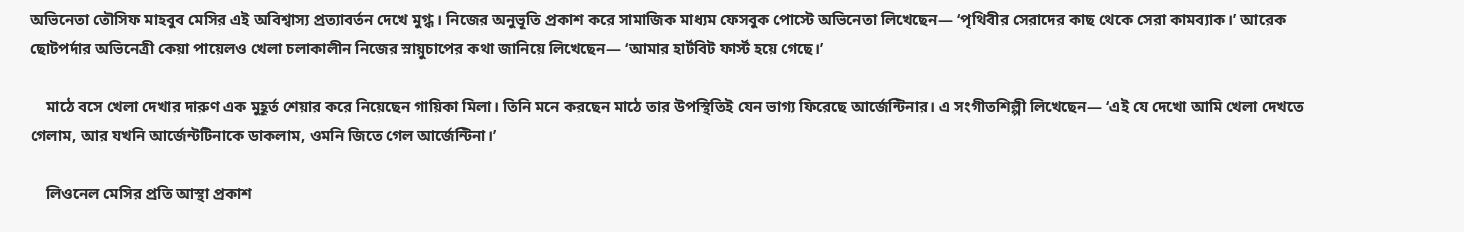অভিনেতা তৌসিফ মাহবুব মেসির এই অবিশ্বাস্য প্রত্যাবর্তন দেখে মুগ্ধ। নিজের অনুভূতি প্রকাশ করে সামাজিক মাধ্যম ফেসবুক পোস্টে অভিনেতা লিখেছেন— ‘পৃথিবীর সেরাদের কাছ থেকে সেরা কামব্যাক।’ আরেক  ছোটপর্দার অভিনেত্রী কেয়া পায়েলও খেলা চলাকালীন নিজের স্নায়ুচাপের কথা জানিয়ে লিখেছেন— ‘আমার হার্টবিট ফার্স্ট হয়ে গেছে।’

    মাঠে বসে খেলা দেখার দারুণ এক মুহূর্ত শেয়ার করে নিয়েছেন গায়িকা মিলা। তিনি মনে করছেন মাঠে তার উপস্থিতিই যেন ভাগ্য ফিরেছে আর্জেন্টিনার। এ সংগীতশিল্পী লিখেছেন— ‘এই যে দেখো আমি খেলা দেখতে গেলাম, আর যখনি আর্জেন্টটিনাকে ডাকলাম, ওমনি জিতে গেল আর্জেন্টিনা।’

    লিওনেল মেসির প্রতি আস্থা প্রকাশ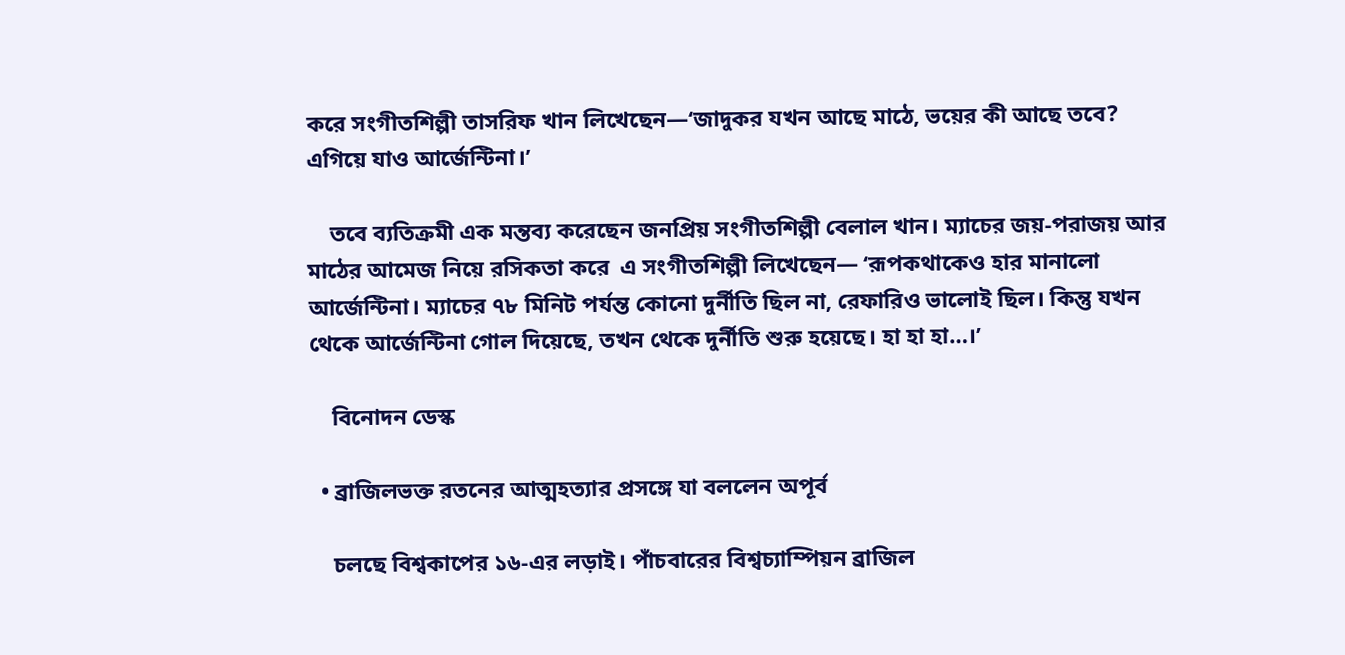করে সংগীতশিল্পী তাসরিফ খান লিখেছেন—‘জাদুকর যখন আছে মাঠে, ভয়ের কী আছে তবে? এগিয়ে যাও আর্জেন্টিনা।’

    তবে ব্যতিক্রমী এক মন্তব্য করেছেন জনপ্রিয় সংগীতশিল্পী বেলাল খান। ম্যাচের জয়-পরাজয় আর মাঠের আমেজ নিয়ে রসিকতা করে  এ সংগীতশিল্পী লিখেছেন— ‘রূপকথাকেও হার মানালো আর্জেন্টিনা। ম্যাচের ৭৮ মিনিট পর্যন্ত কোনো দুর্নীতি ছিল না, রেফারিও ভালোই ছিল। কিন্তু যখন থেকে আর্জেন্টিনা গোল দিয়েছে, তখন থেকে দুর্নীতি শুরু হয়েছে। হা হা হা…।’

    বিনোদন ডেস্ক

  • ব্রাজিলভক্ত রতনের আত্মহত্যার প্রসঙ্গে যা বললেন অপূর্ব

    চলছে বিশ্বকাপের ১৬-এর লড়াই। পাঁচবারের বিশ্বচ্যাম্পিয়ন ব্রাজিল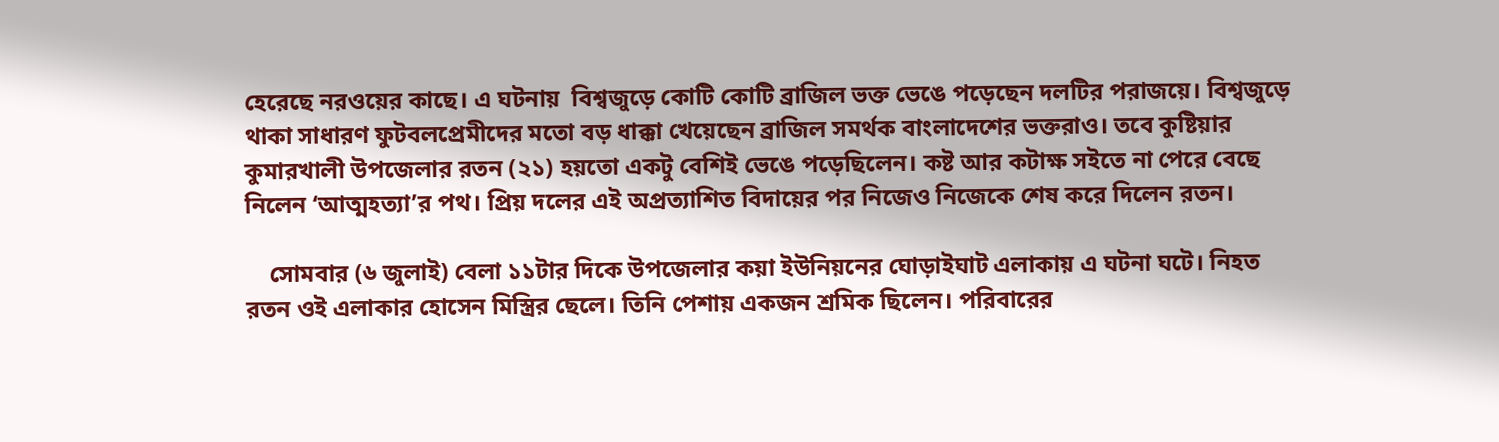হেরেছে নরওয়ের কাছে। এ ঘটনায়  বিশ্বজুড়ে কোটি কোটি ব্রাজিল ভক্ত ভেঙে পড়েছেন দলটির পরাজয়ে। বিশ্বজুড়ে থাকা সাধারণ ফুটবলপ্রেমীদের মতো বড় ধাক্কা খেয়েছেন ব্রাজিল সমর্থক বাংলাদেশের ভক্তরাও। তবে কুষ্টিয়ার কুমারখালী উপজেলার রতন (২১) হয়তো একটু বেশিই ভেঙে পড়েছিলেন। কষ্ট আর কটাক্ষ সইতে না পেরে বেছে নিলেন ‘আত্মহত্যা’র পথ। প্রিয় দলের এই অপ্রত্যাশিত বিদায়ের পর নিজেও নিজেকে শেষ করে দিলেন রতন।

    সোমবার (৬ জুলাই) বেলা ১১টার দিকে উপজেলার কয়া ইউনিয়নের ঘোড়াইঘাট এলাকায় এ ঘটনা ঘটে। নিহত রতন ওই এলাকার হোসেন মিস্ত্রির ছেলে। তিনি পেশায় একজন শ্রমিক ছিলেন। পরিবারের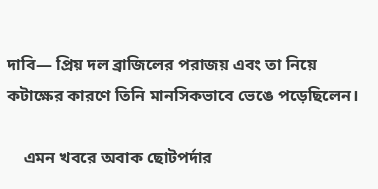দাবি— প্রিয় দল ব্রাজিলের পরাজয় এবং তা নিয়ে কটাক্ষের কারণে তিনি মানসিকভাবে ভেঙে পড়েছিলেন।

    এমন খবরে অবাক ছোটপর্দার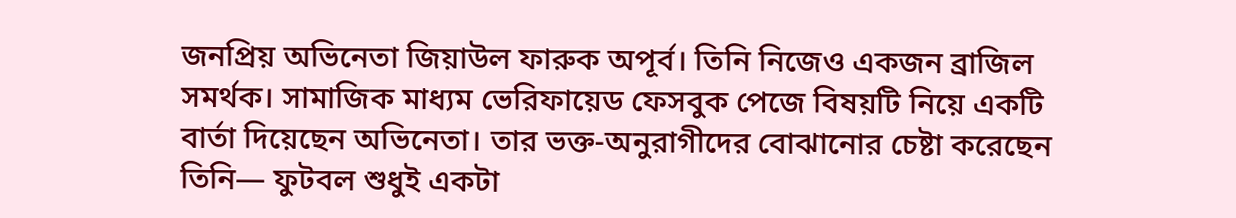জনপ্রিয় অভিনেতা জিয়াউল ফারুক অপূর্ব। তিনি নিজেও একজন ব্রাজিল সমর্থক। সামাজিক মাধ্যম ভেরিফায়েড ফেসবুক পেজে বিষয়টি নিয়ে একটি বার্তা দিয়েছেন অভিনেতা। তার ভক্ত-অনুরাগীদের বোঝানোর চেষ্টা করেছেন তিনি— ফুটবল শুধুই একটা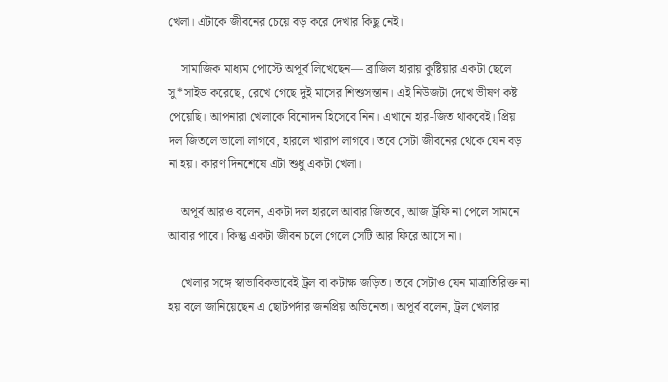খেলা। এটাকে জীবনের চেয়ে বড় করে দেখার কিছু নেই।

    সামাজিক মাধ্যম পোস্টে অপূর্ব লিখেছেন— ব্রাজিল হারায় কুষ্টিয়ার একটা ছেলে সু*সাইড করেছে, রেখে গেছে দুই মাসের শিশুসন্তান। এই নিউজটা দেখে ভীষণ কষ্ট পেয়েছি। আপনারা খেলাকে বিনোদন হিসেবে নিন। এখানে হার-জিত থাকবেই। প্রিয় দল জিতলে ভালো লাগবে, হারলে খারাপ লাগবে। তবে সেটা জীবনের থেকে যেন বড় না হয়। কারণ দিনশেষে এটা শুধু একটা খেলা।

    অপূর্ব আরও বলেন, একটা দল হারলে আবার জিতবে, আজ ট্রফি না পেলে সামনে আবার পাবে। কিন্তু একটা জীবন চলে গেলে সেটি আর ফিরে আসে না।

    খেলার সঙ্গে স্বাভাবিকভাবেই ট্রল বা কটাক্ষ জড়িত। তবে সেটাও যেন মাত্রাতিরিক্ত না হয় বলে জানিয়েছেন এ ছোটপর্দার জনপ্রিয় অভিনেতা। অপূর্ব বলেন, ট্রল খেলার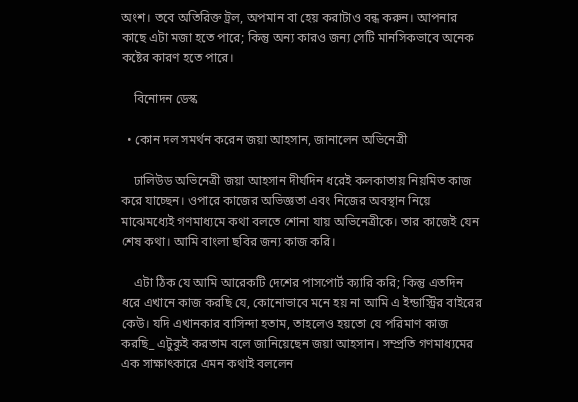অংশ। তবে অতিরিক্ত ট্রল, অপমান বা হেয় করাটাও বন্ধ করুন। আপনার কাছে এটা মজা হতে পারে; কিন্তু অন্য কারও জন্য সেটি মানসিকভাবে অনেক কষ্টের কারণ হতে পারে।

    বিনোদন ডেস্ক

  • কোন দল সমর্থন করেন জয়া আহসান, জানালেন অভিনেত্রী

    ঢালিউড অভিনেত্রী জয়া আহসান দীর্ঘদিন ধরেই কলকাতায় নিয়মিত কাজ করে যাচ্ছেন। ওপারে কাজের অভিজ্ঞতা এবং নিজের অবস্থান নিয়ে মাঝেমধ্যেই গণমাধ্যমে কথা বলতে শোনা যায় অভিনেত্রীকে। তার কাজেই যেন শেষ কথা। আমি বাংলা ছবির জন্য কাজ করি।

    এটা ঠিক যে আমি আরেকটি দেশের পাসপোর্ট ক্যারি করি; কিন্তু এতদিন ধরে এখানে কাজ করছি যে, কোনোভাবে মনে হয় না আমি এ ইন্ডাস্ট্রির বাইরের কেউ। যদি এখানকার বাসিন্দা হতাম, তাহলেও হয়তো যে পরিমাণ কাজ করছি_ এটুকুই করতাম বলে জানিয়েছেন জয়া আহসান। সম্প্রতি গণমাধ্যমের এক সাক্ষাৎকারে এমন কথাই বললেন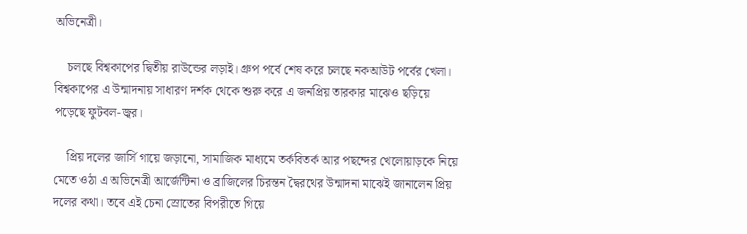অভিনেত্রী।

    চলছে বিশ্বকাপের দ্বিতীয় রাউন্ডের লড়াই। গ্রুপ পর্বে শেষ করে চলছে নকআউট পর্বের খেলা। বিশ্বকাপের এ উন্মাদনায় সাধারণ দর্শক থেকে শুরু করে এ জনপ্রিয় তারকার মাঝেও ছড়িয়ে পড়েছে ফুটবল-জ্বর।

    প্রিয় দলের জার্সি গায়ে জড়ানো, সামাজিক মাধ্যমে তর্কবিতর্ক আর পছন্দের খেলোয়াড়কে নিয়ে মেতে ওঠা এ অভিনেত্রী আর্জেন্টিনা ও ব্রাজিলের চিরন্তন দ্বৈরথের উন্মাদনা মাঝেই জানালেন প্রিয় দলের কথা। তবে এই চেনা স্রোতের বিপরীতে গিয়ে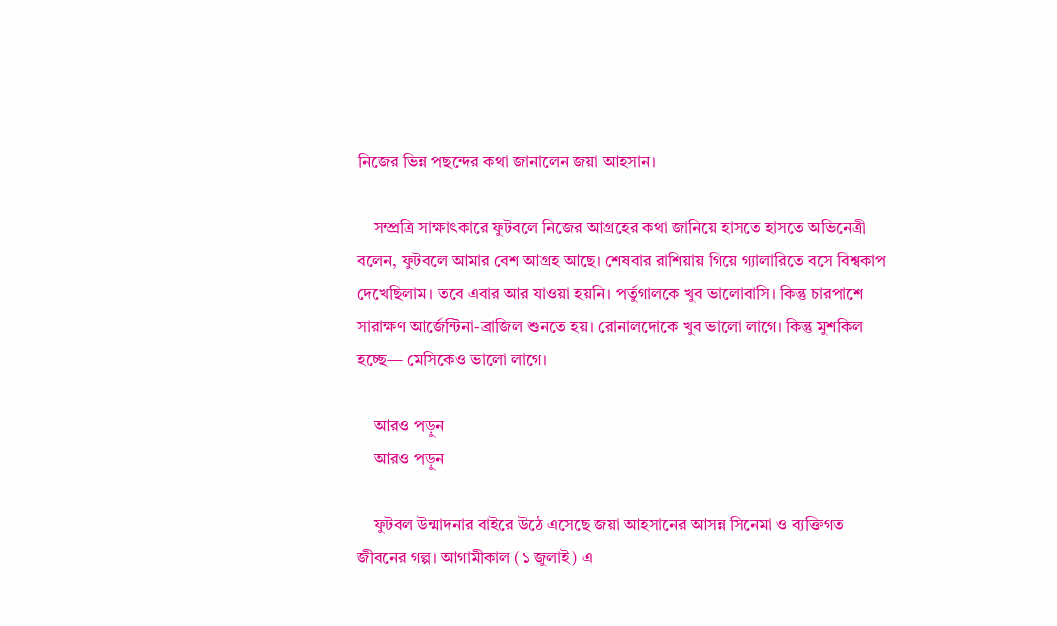নিজের ভিন্ন পছন্দের কথা জানালেন জয়া আহসান।

    সম্প্রত্রি সাক্ষাৎকারে ফুটবলে নিজের আগ্রহের কথা জানিয়ে হাসতে হাসতে অভিনেত্রী বলেন, ফুটবলে আমার বেশ আগ্রহ আছে। শেষবার রাশিয়ায় গিয়ে গ্যালারিতে বসে বিশ্বকাপ দেখেছিলাম। তবে এবার আর যাওয়া হয়নি। পর্তুগালকে খুব ভালোবাসি। কিন্তু চারপাশে সারাক্ষণ আর্জেন্টিনা-ব্রাজিল শুনতে হয়। রোনালদোকে খুব ভালো লাগে। কিন্তু মুশকিল হচ্ছে— মেসিকেও ভালো লাগে।

    আরও পড়ুন
    আরও পড়ুন

    ফুটবল উন্মাদনার বাইরে উঠে এসেছে জয়া আহসানের আসন্ন সিনেমা ও ব্যক্তিগত জীবনের গল্প। আগামীকাল (১ জুলাই) এ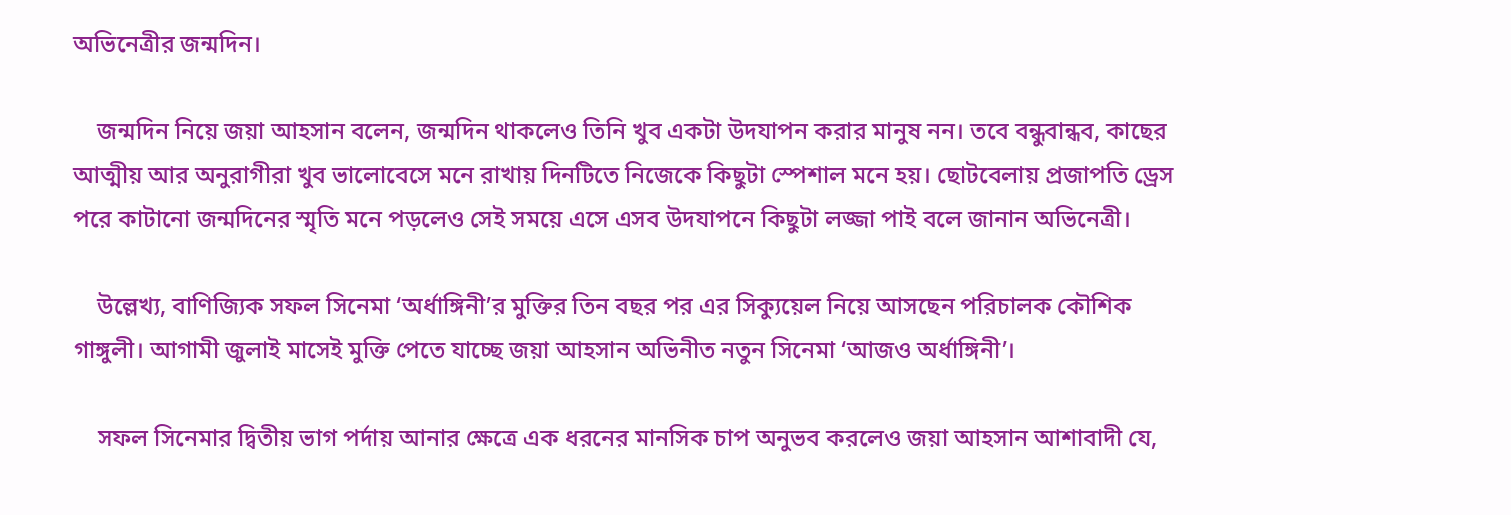অভিনেত্রীর জন্মদিন।

    জন্মদিন নিয়ে জয়া আহসান বলেন, জন্মদিন থাকলেও তিনি খুব একটা উদযাপন করার মানুষ নন। তবে বন্ধুবান্ধব, কাছের আত্মীয় আর অনুরাগীরা খুব ভালোবেসে মনে রাখায় দিনটিতে নিজেকে কিছুটা স্পেশাল মনে হয়। ছোটবেলায় প্রজাপতি ড্রেস পরে কাটানো জন্মদিনের স্মৃতি মনে পড়লেও সেই সময়ে এসে এসব উদযাপনে কিছুটা লজ্জা পাই বলে জানান অভিনেত্রী।

    উল্লেখ্য, বাণিজ্যিক সফল সিনেমা ‘অর্ধাঙ্গিনী’র মুক্তির তিন বছর পর এর সিক্যুয়েল নিয়ে আসছেন পরিচালক কৌশিক গাঙ্গুলী। আগামী জুলাই মাসেই মুক্তি পেতে যাচ্ছে জয়া আহসান অভিনীত নতুন সিনেমা ‘আজও অর্ধাঙ্গিনী’।

    সফল সিনেমার দ্বিতীয় ভাগ পর্দায় আনার ক্ষেত্রে এক ধরনের মানসিক চাপ অনুভব করলেও জয়া আহসান আশাবাদী যে,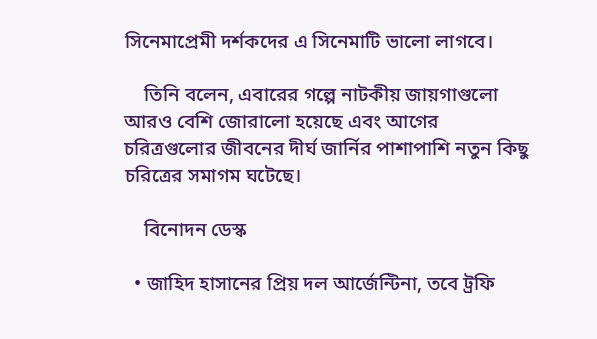সিনেমাপ্রেমী দর্শকদের এ সিনেমাটি ভালো লাগবে।

    তিনি বলেন, এবারের গল্পে নাটকীয় জায়গাগুলো আরও বেশি জোরালো হয়েছে এবং আগের চরিত্রগুলোর জীবনের দীর্ঘ জার্নির পাশাপাশি নতুন কিছু চরিত্রের সমাগম ঘটেছে।

    বিনোদন ডেস্ক

  • জাহিদ হাসানের প্রিয় দল আর্জেন্টিনা, তবে ট্রফি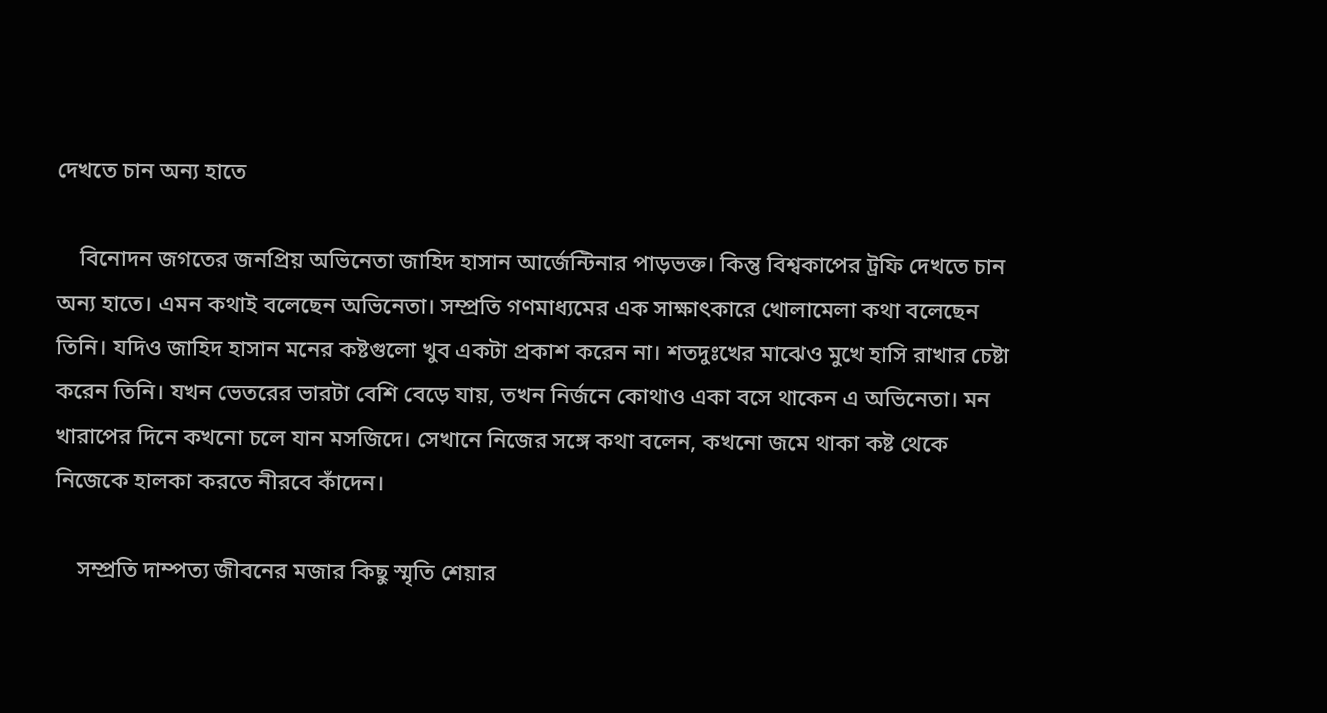দেখতে চান অন্য হাতে

    বিনোদন জগতের জনপ্রিয় অভিনেতা জাহিদ হাসান আর্জেন্টিনার পাড়ভক্ত। কিন্তু বিশ্বকাপের ট্রফি দেখতে চান অন্য হাতে। এমন কথাই বলেছেন অভিনেতা। সম্প্রতি গণমাধ্যমের এক সাক্ষাৎকারে খোলামেলা কথা বলেছেন তিনি। যদিও জাহিদ হাসান মনের কষ্টগুলো খুব একটা প্রকাশ করেন না। শতদুঃখের মাঝেও মুখে হাসি রাখার চেষ্টা করেন তিনি। যখন ভেতরের ভারটা বেশি বেড়ে যায়, তখন নির্জনে কোথাও একা বসে থাকেন এ অভিনেতা। মন খারাপের দিনে কখনো চলে যান মসজিদে। সেখানে নিজের সঙ্গে কথা বলেন, কখনো জমে থাকা কষ্ট থেকে নিজেকে হালকা করতে নীরবে কাঁদেন।

    সম্প্রতি দাম্পত্য জীবনের মজার কিছু স্মৃতি শেয়ার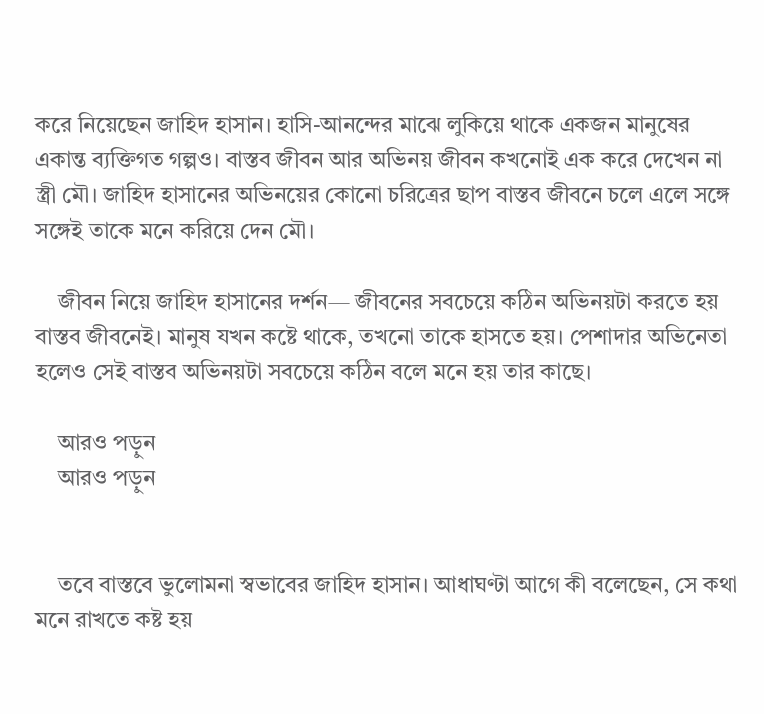করে নিয়েছেন জাহিদ হাসান। হাসি-আনন্দের মাঝে লুকিয়ে থাকে একজন মানুষের একান্ত ব্যক্তিগত গল্পও। বাস্তব জীবন আর অভিনয় জীবন কখনোই এক করে দেখেন না স্ত্রী মৌ। জাহিদ হাসানের অভিনয়ের কোনো চরিত্রের ছাপ বাস্তব জীবনে চলে এলে সঙ্গে সঙ্গেই তাকে মনে করিয়ে দেন মৌ।

    জীবন নিয়ে জাহিদ হাসানের দর্শন— জীবনের সবচেয়ে কঠিন অভিনয়টা করতে হয় বাস্তব জীবনেই। মানুষ যখন কষ্টে থাকে, তখনো তাকে হাসতে হয়। পেশাদার অভিনেতা হলেও সেই বাস্তব অভিনয়টা সবচেয়ে কঠিন বলে মনে হয় তার কাছে।

    আরও পড়ুন
    আরও পড়ুন


    তবে বাস্তবে ভুলোমনা স্বভাবের জাহিদ হাসান। আধাঘণ্টা আগে কী বলেছেন, সে কথা মনে রাখতে কষ্ট হয়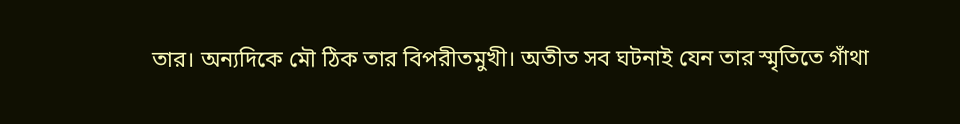তার। অন্যদিকে মৌ ঠিক তার বিপরীতমুখী। অতীত সব ঘটনাই যেন তার স্মৃতিতে গাঁথা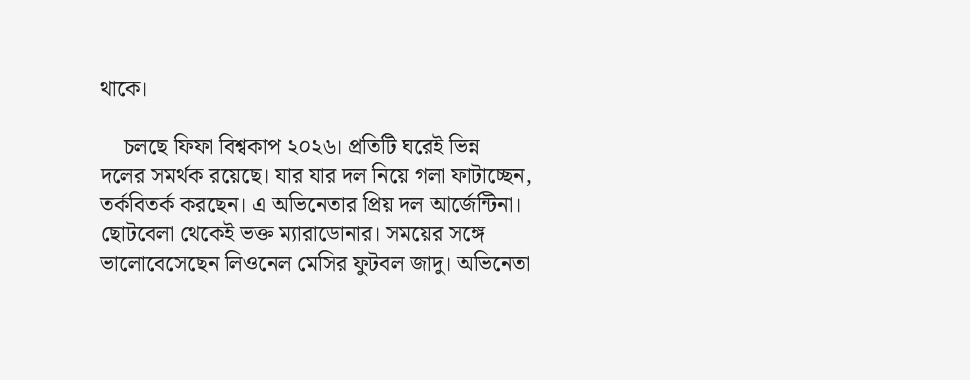থাকে।

    চলছে ফিফা বিশ্বকাপ ২০২৬। প্রতিটি ঘরেই ভিন্ন দলের সমর্থক রয়েছে। যার যার দল নিয়ে গলা ফাটাচ্ছেন, তর্কবিতর্ক করছেন। এ অভিনেতার প্রিয় দল আর্জেন্টিনা। ছোটবেলা থেকেই ভক্ত ম্যারাডোনার। সময়ের সঙ্গে ভালোবেসেছেন লিওনেল মেসির ফুটবল জাদু। অভিনেতা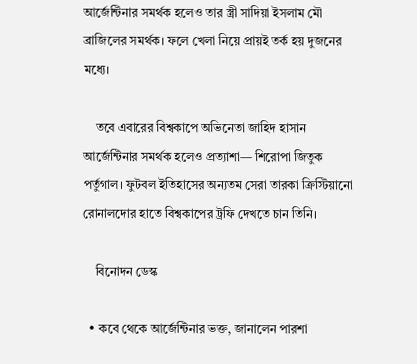আর্জেন্টিনার সমর্থক হলেও তার স্ত্রী সাদিয়া ইসলাম মৌ ব্রাজিলের সমর্থক। ফলে খেলা নিয়ে প্রায়ই তর্ক হয় দুজনের মধ্যে।

    তবে এবারের বিশ্বকাপে অভিনেতা জাহিদ হাসান আর্জেন্টিনার সমর্থক হলেও প্রত্যাশা— শিরোপা জিতুক পর্তুগাল। ফুটবল ইতিহাসের অন্যতম সেরা তারকা ক্রিস্টিয়ানো রোনালদোর হাতে বিশ্বকাপের ট্রফি দেখতে চান তিনি।

    বিনোদন ডেস্ক

  • কবে থেকে আর্জেন্টিনার ভক্ত, জানালেন পারশা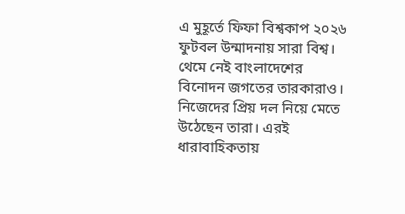এ মুহূর্তে ফিফা বিশ্বকাপ ২০২৬ ফুটবল উন্মাদনায় সারা বিশ্ব। থেমে নেই বাংলাদেশের বিনোদন জগতের তারকারাও। নিজেদের প্রিয় দল নিয়ে মেতে উঠেছেন তারা। এরই ধারাবাহিকতায়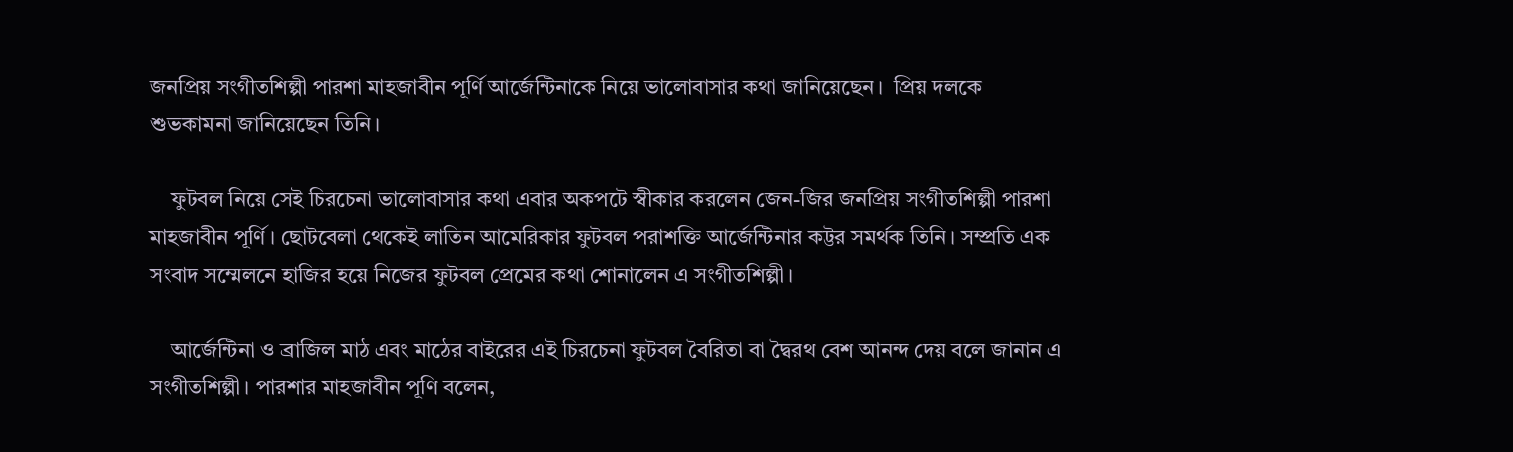জনপ্রিয় সংগীতশিল্পী পারশা মাহজাবীন পূর্ণি আর্জেন্টিনাকে নিয়ে ভালোবাসার কথা জানিয়েছেন।  প্রিয় দলকে শুভকামনা জানিয়েছেন তিনি।

    ফুটবল নিয়ে সেই চিরচেনা ভালোবাসার কথা এবার অকপটে স্বীকার করলেন জেন-জির জনপ্রিয় সংগীতশিল্পী পারশা মাহজাবীন পূর্ণি। ছোটবেলা থেকেই লাতিন আমেরিকার ফুটবল পরাশক্তি আর্জেন্টিনার কট্টর সমর্থক তিনি। সম্প্রতি এক সংবাদ সম্মেলনে হাজির হয়ে নিজের ফুটবল প্রেমের কথা শোনালেন এ সংগীতশিল্পী।

    আর্জেন্টিনা ও ব্রাজিল মাঠ এবং মাঠের বাইরের এই চিরচেনা ফুটবল বৈরিতা বা দ্বৈরথ বেশ আনন্দ দেয় বলে জানান এ সংগীতশিল্পী। পারশার মাহজাবীন পূণি বলেন,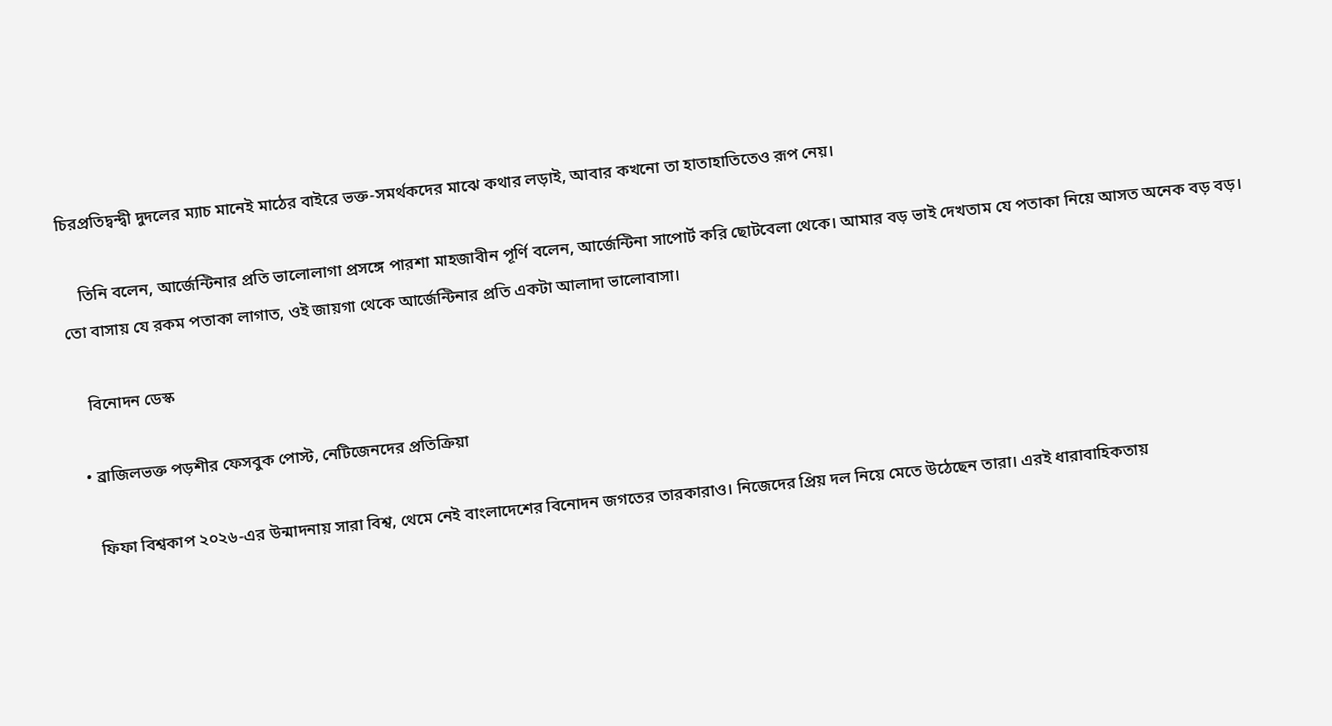চিরপ্রতিদ্বন্দ্বী দুদলের ম্যাচ মানেই মাঠের বাইরে ভক্ত-সমর্থকদের মাঝে কথার লড়াই, আবার কখনো তা হাতাহাতিতেও রূপ নেয়।

    তিনি বলেন, আর্জেন্টিনার প্রতি ভালোলাগা প্রসঙ্গে পারশা মাহজাবীন পূর্ণি বলেন, আর্জেন্টিনা সাপোর্ট করি ছোটবেলা থেকে। আমার বড় ভাই দেখতাম যে পতাকা নিয়ে আসত অনেক বড় বড়। তো বাসায় যে রকম পতাকা লাগাত, ওই জায়গা থেকে আর্জেন্টিনার প্রতি একটা আলাদা ভালোবাসা।

    বিনোদন ডেস্ক

  • ব্রাজিলভক্ত পড়শীর ফেসবুক পোস্ট, নেটিজেনদের প্রতিক্রিয়া

    ফিফা বিশ্বকাপ ২০২৬-এর উন্মাদনায় সারা বিশ্ব, থেমে নেই বাংলাদেশের বিনোদন জগতের তারকারাও। নিজেদের প্রিয় দল নিয়ে মেতে উঠেছেন তারা। এরই ধারাবাহিকতায়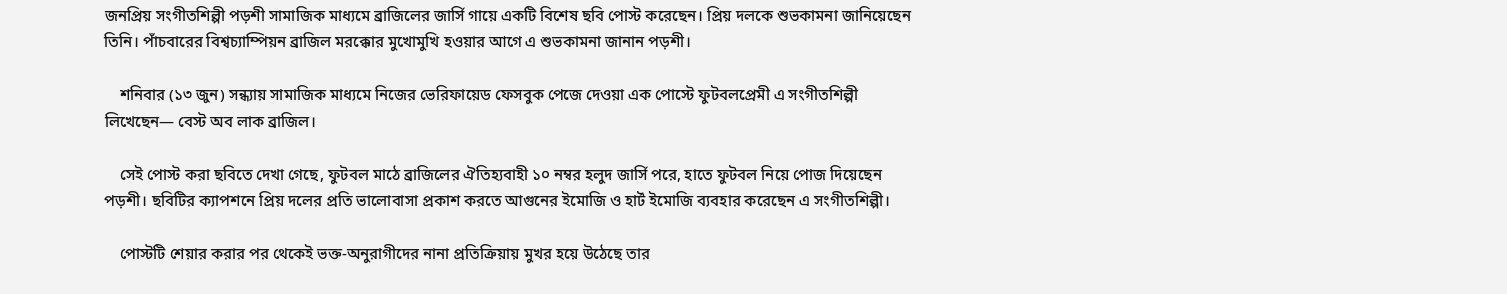জনপ্রিয় সংগীতশিল্পী পড়শী সামাজিক মাধ্যমে ব্রাজিলের জার্সি গায়ে একটি বিশেষ ছবি পোস্ট করেছেন। প্রিয় দলকে শুভকামনা জানিয়েছেন তিনি। পাঁচবারের বিশ্বচ্যাম্পিয়ন ব্রাজিল মরক্কোর মুখোমুখি হওয়ার আগে এ শুভকামনা জানান পড়শী।

    শনিবার (১৩ জুন) সন্ধ্যায় সামাজিক মাধ্যমে নিজের ভেরিফায়েড ফেসবুক পেজে দেওয়া এক পোস্টে ফুটবলপ্রেমী এ সংগীতশিল্পী লিখেছেন— বেস্ট অব লাক ব্রাজিল।

    সেই পোস্ট করা ছবিতে দেখা গেছে, ফুটবল মাঠে ব্রাজিলের ঐতিহ্যবাহী ১০ নম্বর হলুদ জার্সি পরে, হাতে ফুটবল নিয়ে পোজ দিয়েছেন পড়শী। ছবিটির ক্যাপশনে প্রিয় দলের প্রতি ভালোবাসা প্রকাশ করতে আগুনের ইমোজি ও হার্ট ইমোজি ব্যবহার করেছেন এ সংগীতশিল্পী।

    পোস্টটি শেয়ার করার পর থেকেই ভক্ত-অনুরাগীদের নানা প্রতিক্রিয়ায় মুখর হয়ে উঠেছে তার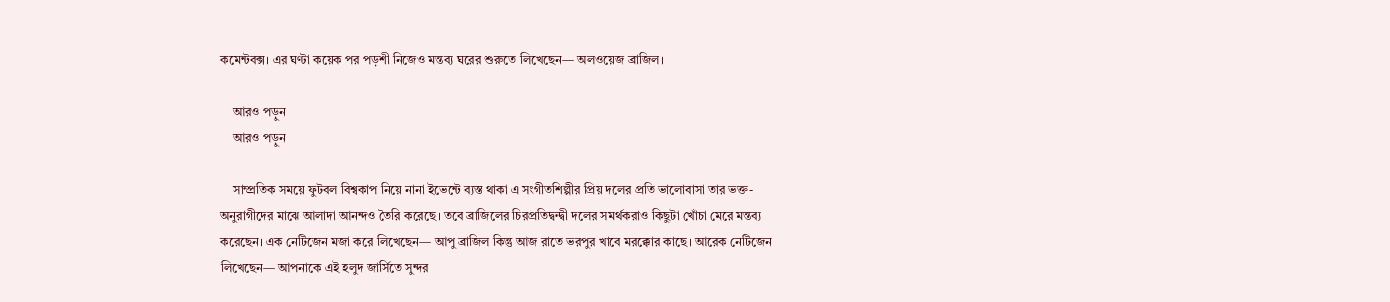কমেন্টবক্স। এর ঘণ্টা কয়েক পর পড়শী নিজেও মন্তব্য ঘরের শুরুতে লিখেছেন— অলওয়েজ ব্রাজিল।

    আরও পড়ুন
    আরও পড়ুন

    সাম্প্রতিক সময়ে ফুটবল বিশ্বকাপ নিয়ে নানা ইভেন্টে ব্যস্ত থাকা এ সংগীতশিল্পীর প্রিয় দলের প্রতি ভালোবাসা তার ভক্ত-অনুরাগীদের মাঝে আলাদা আনন্দও তৈরি করেছে। তবে ব্রাজিলের চিরপ্রতিদ্বন্দ্বী দলের সমর্থকরাও কিছুটা খোঁচা মেরে মন্তব্য করেছেন। এক নেটিজেন মজা করে লিখেছেন— আপু ব্রাজিল কিন্তু আজ রাতে ভরপুর খাবে মরক্কোর কাছে। আরেক নেটিজেন লিখেছেন— আপনাকে এই হলুদ জার্সিতে সুন্দর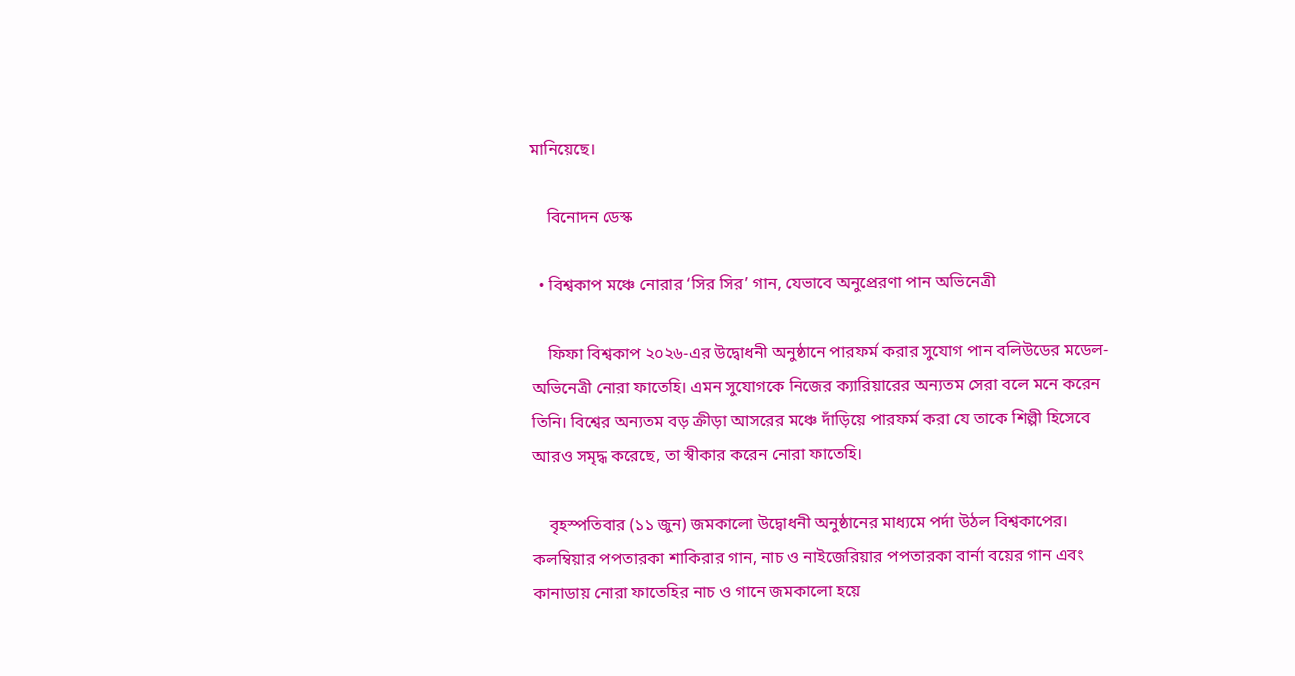মানিয়েছে।

    বিনোদন ডেস্ক

  • বিশ্বকাপ মঞ্চে নোরার ‘সির সির’ গান, যেভাবে অনুপ্রেরণা পান অভিনেত্রী

    ফিফা বিশ্বকাপ ২০২৬-এর উদ্বোধনী অনুষ্ঠানে পারফর্ম করার সুযোগ পান বলিউডের মডেল-অভিনেত্রী নোরা ফাতেহি। এমন সুযোগকে নিজের ক্যারিয়ারের অন্যতম সেরা বলে মনে করেন তিনি। বিশ্বের অন্যতম বড় ক্রীড়া আসরের মঞ্চে দাঁড়িয়ে পারফর্ম করা যে তাকে শিল্পী হিসেবে আরও সমৃদ্ধ করেছে, তা স্বীকার করেন নোরা ফাতেহি।

    বৃহস্পতিবার (১১ জুন) জমকালো উদ্বোধনী অনুষ্ঠানের মাধ্যমে পর্দা উঠল বিশ্বকাপের। কলম্বিয়ার পপতারকা শাকিরার গান, নাচ ও নাইজেরিয়ার পপতারকা বার্না বয়ের গান এবং কানাডায় নোরা ফাতেহির নাচ ও গানে জমকালো হয়ে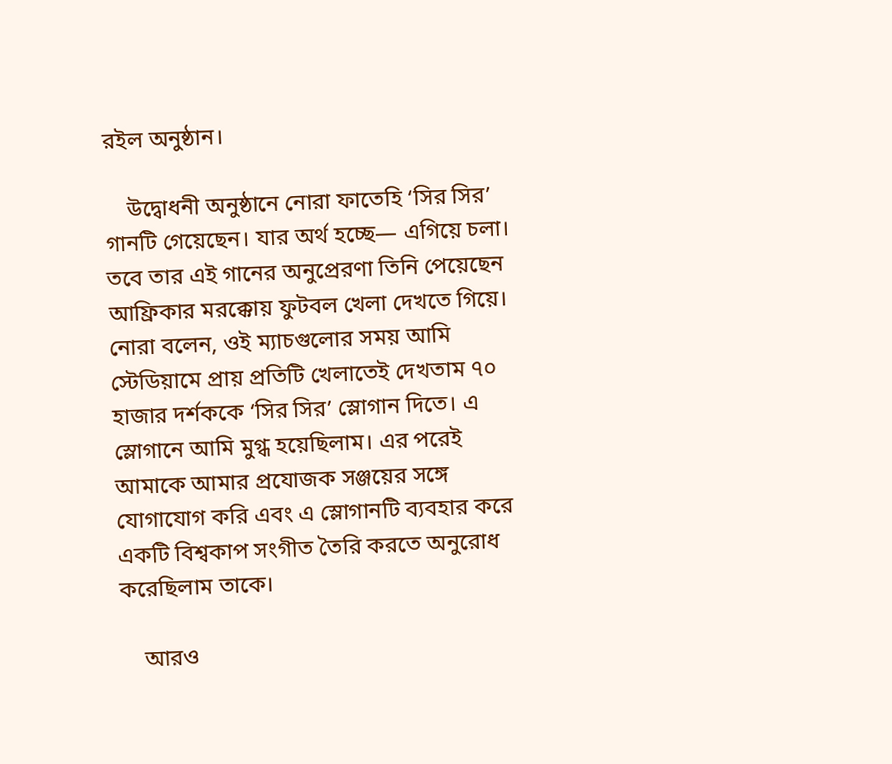রইল অনুষ্ঠান।

    উদ্বোধনী অনুষ্ঠানে নোরা ফাতেহি ‘সির সির’ গানটি গেয়েছেন। যার অর্থ হচ্ছে— এগিয়ে চলা। তবে তার এই গানের অনুপ্রেরণা তিনি পেয়েছেন আফ্রিকার মরক্কোয় ফুটবল খেলা দেখতে গিয়ে। নোরা বলেন, ওই ম্যাচগুলোর সময় আমি স্টেডিয়ামে প্রায় প্রতিটি খেলাতেই দেখতাম ৭০ হাজার দর্শককে ‘সির সির’ স্লোগান দিতে। এ স্লোগানে আমি মুগ্ধ হয়েছিলাম। এর পরেই আমাকে আমার প্রযোজক সঞ্জয়ের সঙ্গে যোগাযোগ করি এবং এ স্লোগানটি ব্যবহার করে একটি বিশ্বকাপ সংগীত তৈরি করতে অনুরোধ করেছিলাম তাকে।

    আরও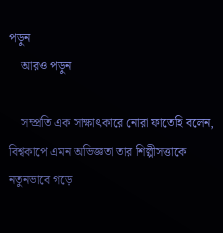পড়ুন
    আরও পড়ুন

    সম্প্রতি এক সাক্ষাৎকারে নোরা ফাতেহি বলেন, বিশ্বকাপে এমন অভিজ্ঞতা তার শিল্পীসত্তাকে নতুনভাবে গড়ে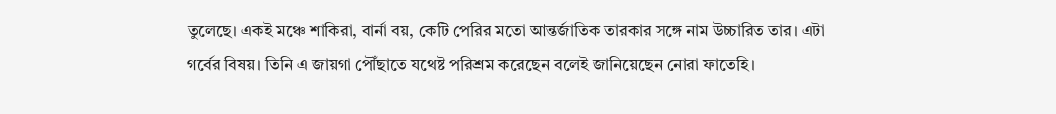তুলেছে। একই মঞ্চে শাকিরা, বার্না বয়, কেটি পেরির মতো আন্তর্জাতিক তারকার সঙ্গে নাম উচ্চারিত তার। এটা গর্বের বিষয়। তিনি এ জায়গা পৌঁছাতে যথেষ্ট পরিশ্রম করেছেন বলেই জানিয়েছেন নোরা ফাতেহি।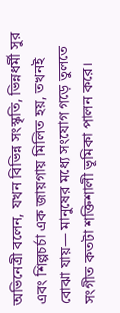অভিনেত্রী বলেন, যখন বিভিন্ন সংস্কৃতি, ভিন্নধর্মী সুর এবং শিল্পচর্চা এক জায়গায় মিলিত হয়, তখনই বোঝা যায়— মানুষের মধ্যে সংযোগ গড়ে তুলতে সংগীত কতটা শক্তিশালী ভূমিকা পালন করে।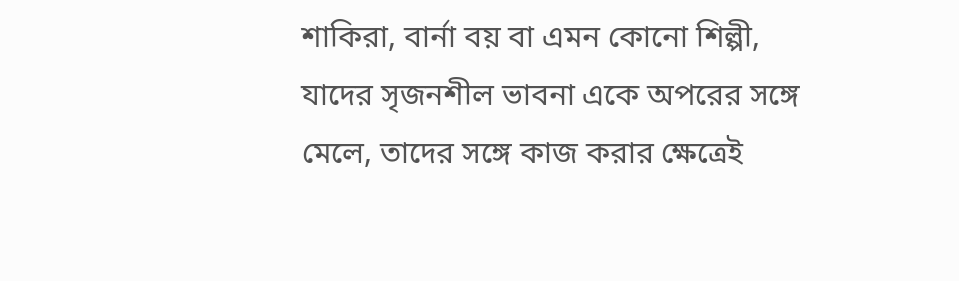শাকিরা, বার্না বয় বা এমন কোনো শিল্পী, যাদের সৃজনশীল ভাবনা একে অপরের সঙ্গে মেলে, তাদের সঙ্গে কাজ করার ক্ষেত্রেই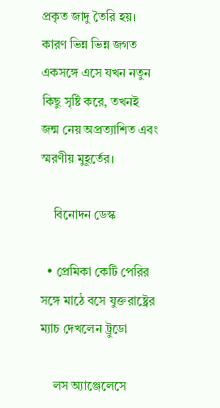প্রকৃত জাদু তৈরি হয়। কারণ ভিন্ন ভিন্ন জগত একসঙ্গে এসে যখন নতুন কিছু সৃষ্টি করে, তখনই জন্ম নেয় অপ্রত্যাশিত এবং স্মরণীয় মুহূর্তের।

    বিনোদন ডেস্ক

  • প্রেমিকা কেটি পেরির সঙ্গে মাঠে বসে যুক্তরাষ্ট্রের ম্যাচ দেখলেন ট্রুডো

    লস অ্যাঞ্জেলেসে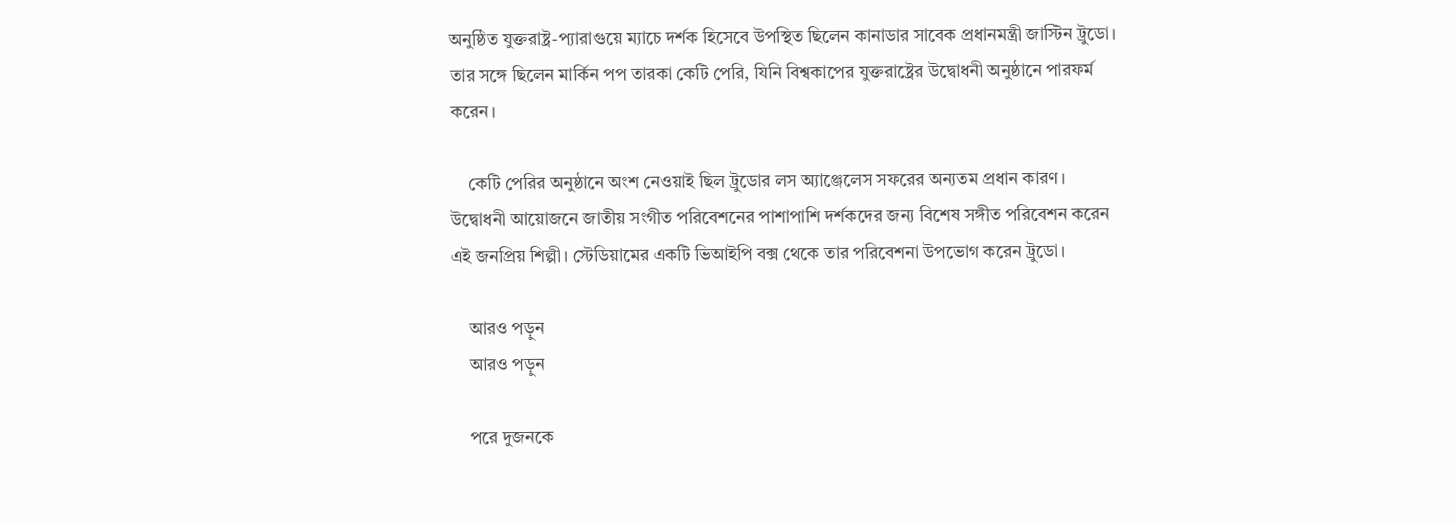অনুষ্ঠিত যুক্তরাষ্ট্র-প্যারাগুয়ে ম্যাচে দর্শক হিসেবে উপস্থিত ছিলেন কানাডার সাবেক প্রধানমন্ত্রী জাস্টিন ট্রুডো। তার সঙ্গে ছিলেন মার্কিন পপ তারকা কেটি পেরি, যিনি বিশ্বকাপের যুক্তরাষ্ট্রের উদ্বোধনী অনুষ্ঠানে পারফর্ম করেন।

    কেটি পেরির অনুষ্ঠানে অংশ নেওয়াই ছিল ট্রুডোর লস অ্যাঞ্জেলেস সফরের অন্যতম প্রধান কারণ। উদ্বোধনী আয়োজনে জাতীয় সংগীত পরিবেশনের পাশাপাশি দর্শকদের জন্য বিশেষ সঙ্গীত পরিবেশন করেন এই জনপ্রিয় শিল্পী। স্টেডিয়ামের একটি ভিআইপি বক্স থেকে তার পরিবেশনা উপভোগ করেন ট্রুডো।

    আরও পড়ুন
    আরও পড়ুন

    পরে দুজনকে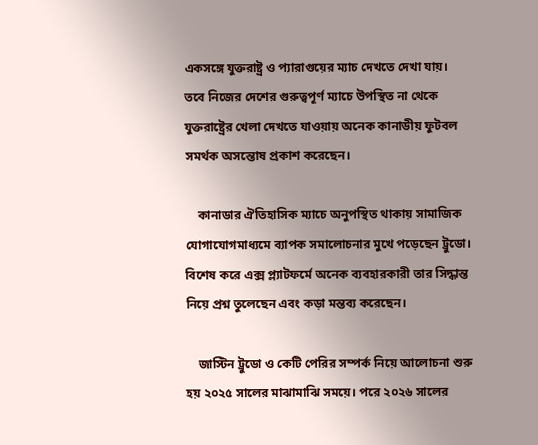একসঙ্গে যুক্তরাষ্ট্র ও প্যারাগুয়ের ম্যাচ দেখতে দেখা যায়। তবে নিজের দেশের গুরুত্বপূর্ণ ম্যাচে উপস্থিত না থেকে যুক্তরাষ্ট্রের খেলা দেখতে যাওয়ায় অনেক কানাডীয় ফুটবল সমর্থক অসন্তোষ প্রকাশ করেছেন।

    কানাডার ঐতিহাসিক ম্যাচে অনুপস্থিত থাকায় সামাজিক যোগাযোগমাধ্যমে ব্যাপক সমালোচনার মুখে পড়েছেন ট্রুডো। বিশেষ করে এক্স প্ল্যাটফর্মে অনেক ব্যবহারকারী তার সিদ্ধান্ত নিয়ে প্রশ্ন তুলেছেন এবং কড়া মন্তব্য করেছেন।

    জাস্টিন ট্রুডো ও কেটি পেরির সম্পর্ক নিয়ে আলোচনা শুরু হয় ২০২৫ সালের মাঝামাঝি সময়ে। পরে ২০২৬ সালের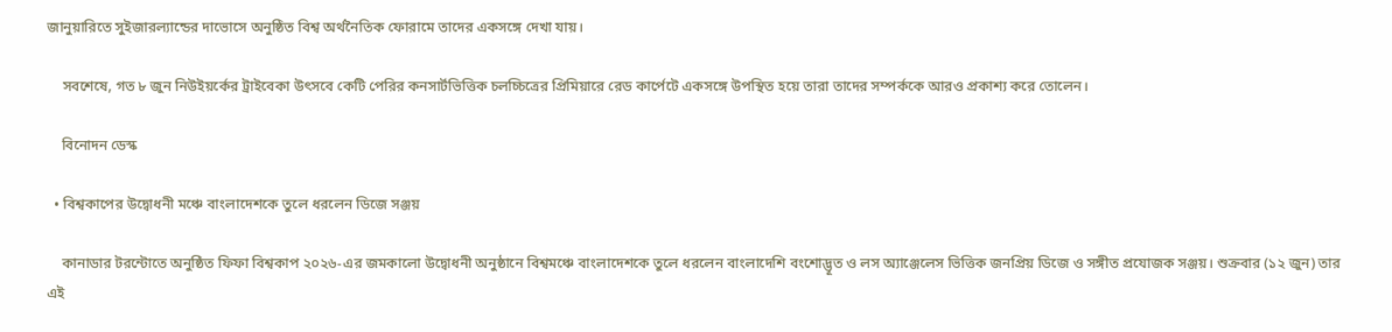জানুয়ারিতে সুইজারল্যান্ডের দাভোসে অনুষ্ঠিত বিশ্ব অর্থনৈতিক ফোরামে তাদের একসঙ্গে দেখা যায়।

    সবশেষে, গত ৮ জুন নিউইয়র্কের ট্রাইবেকা উৎসবে কেটি পেরির কনসার্টভিত্তিক চলচ্চিত্রের প্রিমিয়ারে রেড কার্পেটে একসঙ্গে উপস্থিত হয়ে তারা তাদের সম্পর্ককে আরও প্রকাশ্য করে তোলেন।

    বিনোদন ডেস্ক

  • বিশ্বকাপের উদ্বোধনী মঞ্চে বাংলাদেশকে তুলে ধরলেন ডিজে সঞ্জয়

    কানাডার টরন্টোতে অনুষ্ঠিত ফিফা বিশ্বকাপ ২০২৬-এর জমকালো উদ্বোধনী অনুষ্ঠানে বিশ্বমঞ্চে বাংলাদেশকে তুলে ধরলেন বাংলাদেশি বংশোদ্ভূত ও লস অ্যাঞ্জেলেস ভিত্তিক জনপ্রিয় ডিজে ও সঙ্গীত প্রযোজক সঞ্জয়। শুক্রবার (১২ জুন) তার এই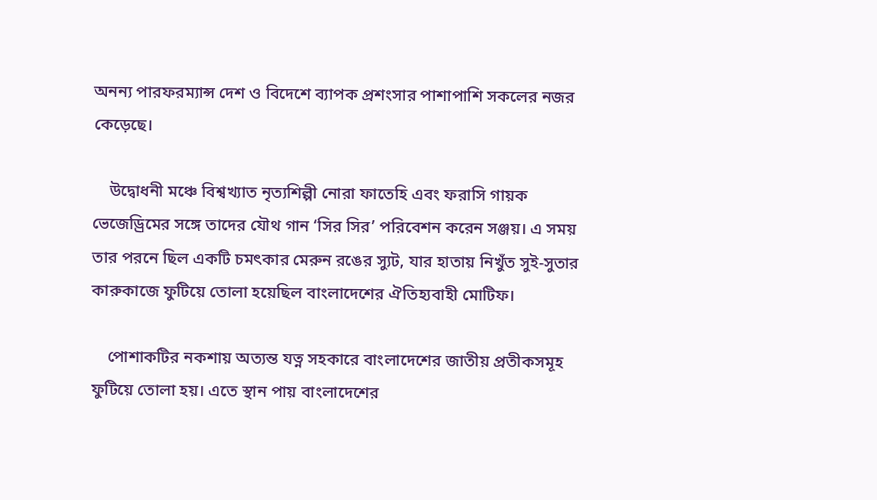অনন্য পারফরম্যান্স দেশ ও বিদেশে ব্যাপক প্রশংসার পাশাপাশি সকলের নজর কেড়েছে।

    উদ্বোধনী মঞ্চে বিশ্বখ্যাত নৃত্যশিল্পী নোরা ফাতেহি এবং ফরাসি গায়ক ভেজেড্রিমের সঙ্গে তাদের যৌথ গান ‘সির সির’ পরিবেশন করেন সঞ্জয়। এ সময় তার পরনে ছিল একটি চমৎকার মেরুন রঙের স্যুট, যার হাতায় নিখুঁত সুই-সুতার কারুকাজে ফুটিয়ে তোলা হয়েছিল বাংলাদেশের ঐতিহ্যবাহী মোটিফ।

    পোশাকটির নকশায় অত্যন্ত যত্ন সহকারে বাংলাদেশের জাতীয় প্রতীকসমূহ ফুটিয়ে তোলা হয়। এতে স্থান পায় বাংলাদেশের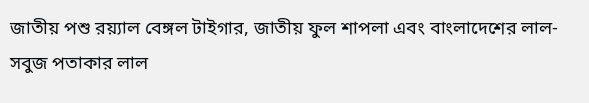জাতীয় পশু রয়্যাল বেঙ্গল টাইগার, জাতীয় ফুল শাপলা এবং বাংলাদেশের লাল-সবুজ পতাকার লাল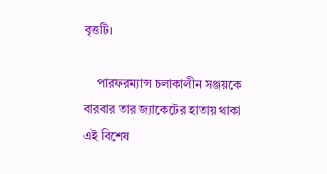বৃত্তটি।

    পারফরম্যান্স চলাকালীন সঞ্জয়কে বারবার তার জ্যাকেটের হাতায় থাকা এই বিশেষ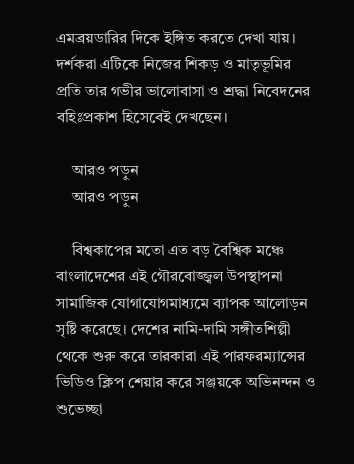এমব্রয়ডারির দিকে ইঙ্গিত করতে দেখা যায়। দর্শকরা এটিকে নিজের শিকড় ও মাতৃভূমির প্রতি তার গভীর ভালোবাসা ও শ্রদ্ধা নিবেদনের বহিঃপ্রকাশ হিসেবেই দেখছেন।

    আরও পড়ুন
    আরও পড়ুন

    বিশ্বকাপের মতো এত বড় বৈশ্বিক মঞ্চে বাংলাদেশের এই গৌরবোজ্জ্বল উপস্থাপনা সামাজিক যোগাযোগমাধ্যমে ব্যাপক আলোড়ন সৃষ্টি করেছে। দেশের নামি-দামি সঙ্গীতশিল্পী থেকে শুরু করে তারকারা এই পারফরম্যান্সের ভিডিও ক্লিপ শেয়ার করে সঞ্জয়কে অভিনন্দন ও শুভেচ্ছা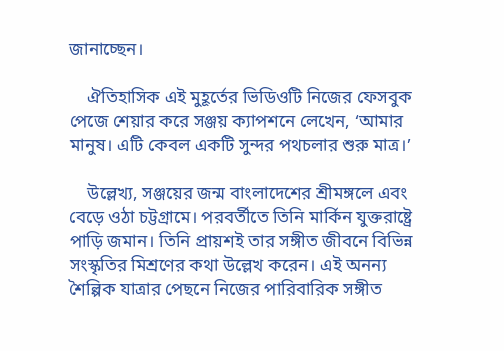জানাচ্ছেন।

    ঐতিহাসিক এই মুহূর্তের ভিডিওটি নিজের ফেসবুক পেজে শেয়ার করে সঞ্জয় ক্যাপশনে লেখেন, ‘আমার মানুষ। এটি কেবল একটি সুন্দর পথচলার শুরু মাত্র।’

    উল্লেখ্য, সঞ্জয়ের জন্ম বাংলাদেশের শ্রীমঙ্গলে এবং বেড়ে ওঠা চট্টগ্রামে। পরবর্তীতে তিনি মার্কিন যুক্তরাষ্ট্রে পাড়ি জমান। তিনি প্রায়শই তার সঙ্গীত জীবনে বিভিন্ন সংস্কৃতির মিশ্রণের কথা উল্লেখ করেন। এই অনন্য শৈল্পিক যাত্রার পেছনে নিজের পারিবারিক সঙ্গীত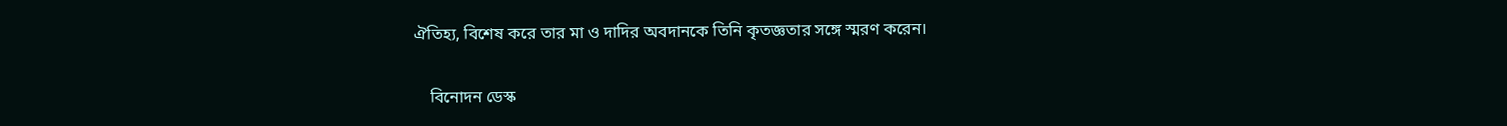ঐতিহ্য, বিশেষ করে তার মা ও দাদির অবদানকে তিনি কৃতজ্ঞতার সঙ্গে স্মরণ করেন।

    বিনোদন ডেস্ক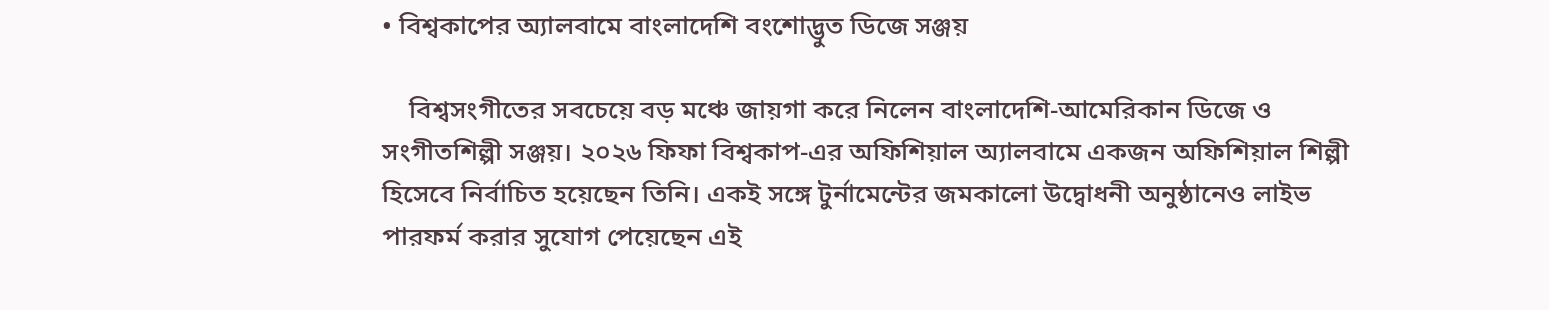• বিশ্বকাপের অ্যালবামে বাংলাদেশি বংশোদ্ভুত ডিজে সঞ্জয়

    বিশ্বসংগীতের সবচেয়ে বড় মঞ্চে জায়গা করে নিলেন বাংলাদেশি-আমেরিকান ডিজে ও সংগীতশিল্পী সঞ্জয়। ২০২৬ ফিফা বিশ্বকাপ-এর অফিশিয়াল অ্যালবামে একজন অফিশিয়াল শিল্পী হিসেবে নির্বাচিত হয়েছেন তিনি। একই সঙ্গে টুর্নামেন্টের জমকালো উদ্বোধনী অনুষ্ঠানেও লাইভ পারফর্ম করার সুযোগ পেয়েছেন এই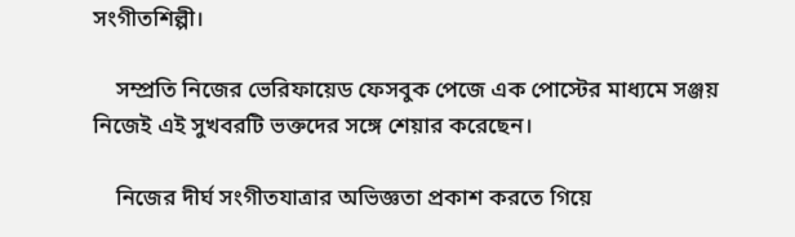সংগীতশিল্পী।

    সম্প্রতি নিজের ভেরিফায়েড ফেসবুক পেজে এক পোস্টের মাধ্যমে সঞ্জয় নিজেই এই সুখবরটি ভক্তদের সঙ্গে শেয়ার করেছেন।

    নিজের দীর্ঘ সংগীতযাত্রার অভিজ্ঞতা প্রকাশ করতে গিয়ে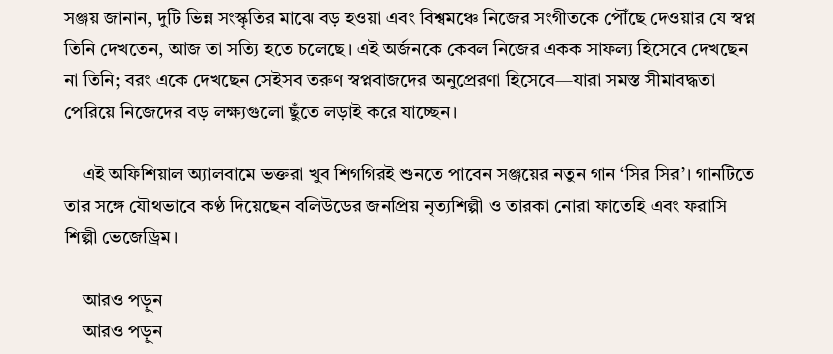সঞ্জয় জানান, দুটি ভিন্ন সংস্কৃতির মাঝে বড় হওয়া এবং বিশ্বমঞ্চে নিজের সংগীতকে পৌঁছে দেওয়ার যে স্বপ্ন তিনি দেখতেন, আজ তা সত্যি হতে চলেছে। এই অর্জনকে কেবল নিজের একক সাফল্য হিসেবে দেখছেন না তিনি; বরং একে দেখছেন সেইসব তরুণ স্বপ্নবাজদের অনুপ্রেরণা হিসেবে—যারা সমস্ত সীমাবদ্ধতা পেরিয়ে নিজেদের বড় লক্ষ্যগুলো ছুঁতে লড়াই করে যাচ্ছেন।

    এই অফিশিয়াল অ্যালবামে ভক্তরা খুব শিগগিরই শুনতে পাবেন সঞ্জয়ের নতুন গান ‘সির সির’। গানটিতে তার সঙ্গে যৌথভাবে কণ্ঠ দিয়েছেন বলিউডের জনপ্রিয় নৃত্যশিল্পী ও তারকা নোরা ফাতেহি এবং ফরাসি শিল্পী ভেজেড্রিম।

    আরও পড়ুন
    আরও পড়ুন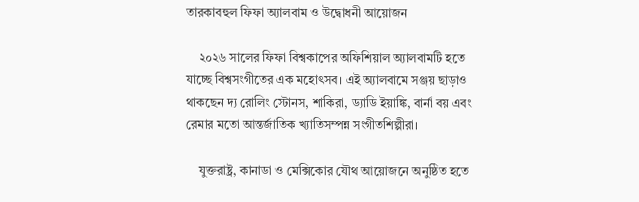তারকাবহুল ফিফা অ্যালবাম ও উদ্বোধনী আয়োজন

    ২০২৬ সালের ফিফা বিশ্বকাপের অফিশিয়াল অ্যালবামটি হতে যাচ্ছে বিশ্বসংগীতের এক মহোৎসব। এই অ্যালবামে সঞ্জয় ছাড়াও থাকছেন দ্য রোলিং স্টোনস, শাকিরা, ড্যাডি ইয়াঙ্কি, বার্না বয় এবং রেমার মতো আন্তর্জাতিক খ্যাতিসম্পন্ন সংগীতশিল্পীরা।

    যুক্তরাষ্ট্র, কানাডা ও মেক্সিকোর যৌথ আয়োজনে অনুষ্ঠিত হতে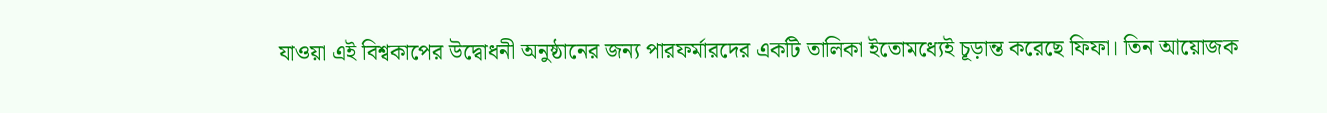যাওয়া এই বিশ্বকাপের উদ্বোধনী অনুষ্ঠানের জন্য পারফর্মারদের একটি তালিকা ইতোমধ্যেই চূড়ান্ত করেছে ফিফা। তিন আয়োজক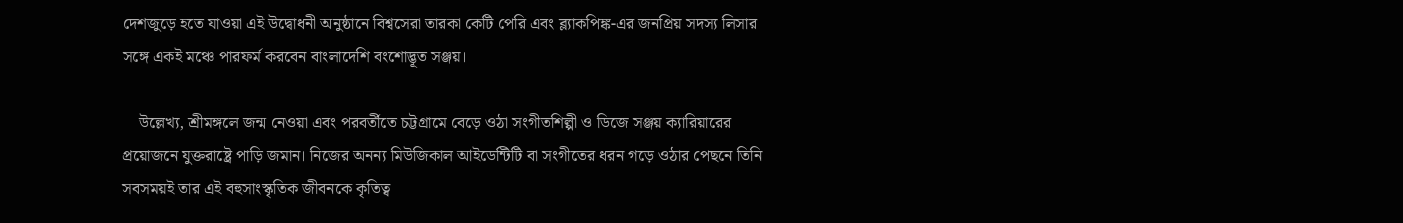দেশজুড়ে হতে যাওয়া এই উদ্বোধনী অনুষ্ঠানে বিশ্বসেরা তারকা কেটি পেরি এবং ব্ল্যাকপিঙ্ক-এর জনপ্রিয় সদস্য লিসার সঙ্গে একই মঞ্চে পারফর্ম করবেন বাংলাদেশি বংশোদ্ভূত সঞ্জয়।

    উল্লেখ্য, শ্রীমঙ্গলে জন্ম নেওয়া এবং পরবর্তীতে চট্টগ্রামে বেড়ে ওঠা সংগীতশিল্পী ও ‍ডিজে সঞ্জয় ক্যারিয়ারের প্রয়োজনে যুক্তরাষ্ট্রে পাড়ি জমান। নিজের অনন্য মিউজিকাল আইডেন্টিটি বা সংগীতের ধরন গড়ে ওঠার পেছনে তিনি সবসময়ই তার এই বহুসাংস্কৃতিক জীবনকে কৃতিত্ব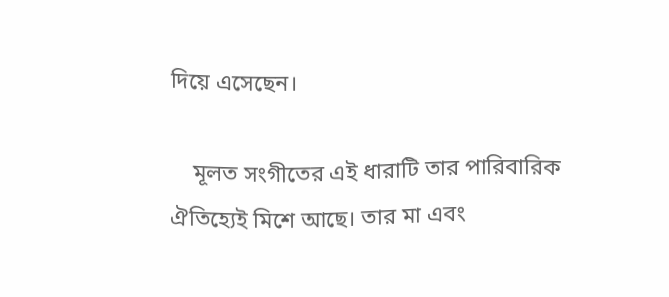দিয়ে এসেছেন।

    মূলত সংগীতের এই ধারাটি তার পারিবারিক ঐতিহ্যেই মিশে আছে। তার মা এবং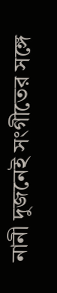নানী দুজনেই সংগীতের সঙ্গে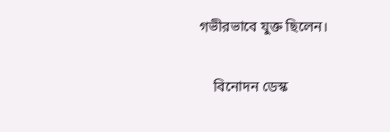গভীরভাবে যুক্ত ছিলেন।

    বিনোদন ডেস্ক